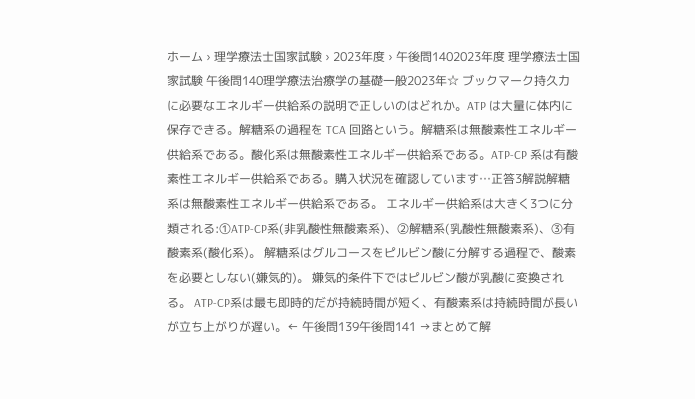ホーム › 理学療法士国家試験 › 2023年度 › 午後問1402023年度 理学療法士国家試験 午後問140理学療法治療学の基礎一般2023年☆ ブックマーク持久力に必要なエネルギー供給系の説明で正しいのはどれか。ATP は大量に体内に保存できる。解糖系の過程を TCA 回路という。解糖系は無酸素性エネルギー供給系である。酸化系は無酸素性エネルギー供給系である。ATP-CP 系は有酸素性エネルギー供給系である。購入状況を確認しています…正答3解説解糖系は無酸素性エネルギー供給系である。 エネルギー供給系は大きく3つに分類される:①ATP-CP系(非乳酸性無酸素系)、②解糖系(乳酸性無酸素系)、③有酸素系(酸化系)。 解糖系はグルコースをピルビン酸に分解する過程で、酸素を必要としない(嫌気的)。 嫌気的条件下ではピルビン酸が乳酸に変換される。 ATP-CP系は最も即時的だが持続時間が短く、有酸素系は持続時間が長いが立ち上がりが遅い。← 午後問139午後問141 →まとめて解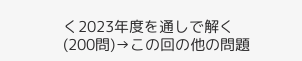く2023年度を通しで解く(200問)→この回の他の問題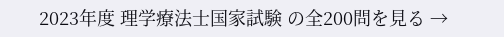2023年度 理学療法士国家試験 の全200問を見る →